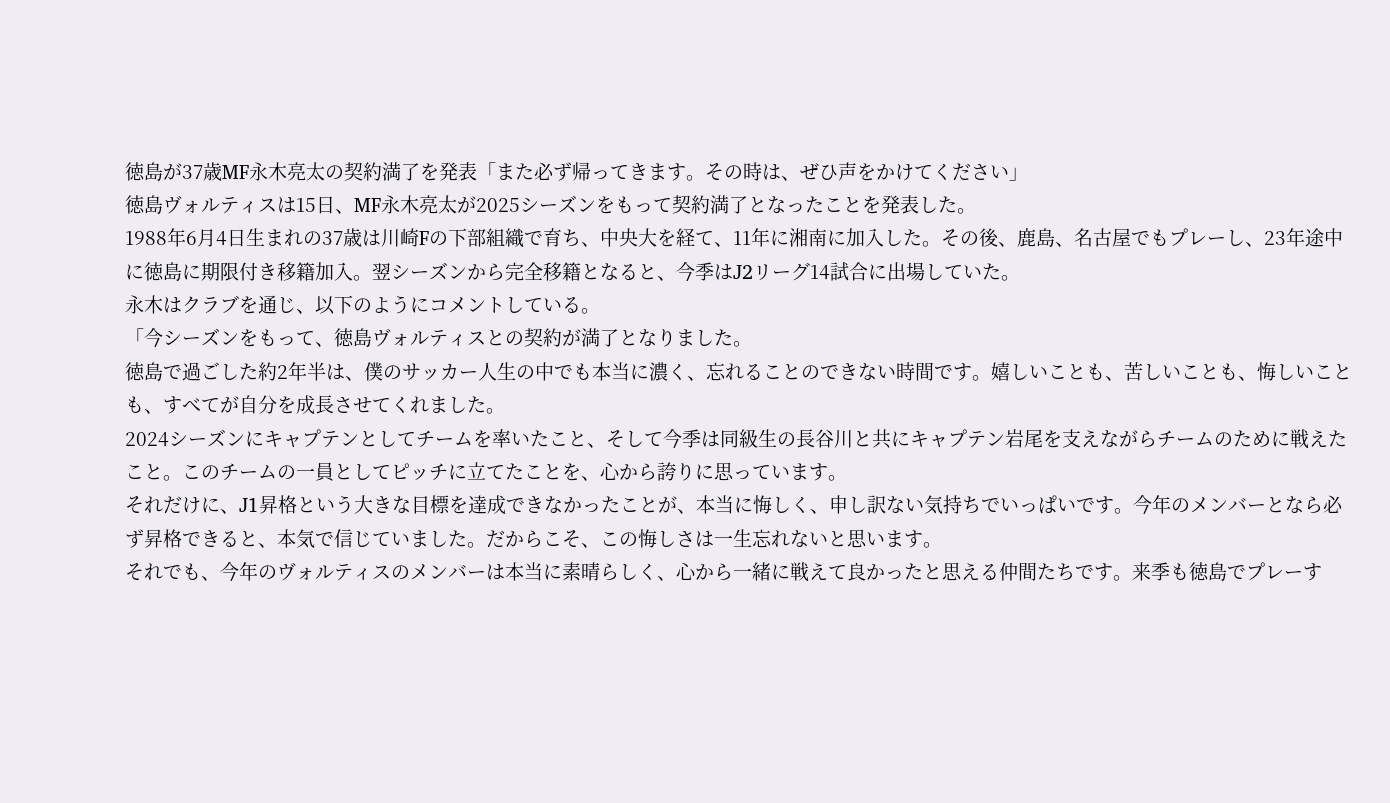徳島が37歳MF永木亮太の契約満了を発表「また必ず帰ってきます。その時は、ぜひ声をかけてください」
徳島ヴォルティスは15日、MF永木亮太が2025シーズンをもって契約満了となったことを発表した。
1988年6月4日生まれの37歳は川崎Fの下部組織で育ち、中央大を経て、11年に湘南に加入した。その後、鹿島、名古屋でもプレーし、23年途中に徳島に期限付き移籍加入。翌シーズンから完全移籍となると、今季はJ2リーグ14試合に出場していた。
永木はクラブを通じ、以下のようにコメントしている。
「今シーズンをもって、徳島ヴォルティスとの契約が満了となりました。
徳島で過ごした約2年半は、僕のサッカー人生の中でも本当に濃く、忘れることのできない時間です。嬉しいことも、苦しいことも、悔しいことも、すべてが自分を成長させてくれました。
2024シーズンにキャプテンとしてチームを率いたこと、そして今季は同級生の長谷川と共にキャプテン岩尾を支えながらチームのために戦えたこと。このチームの一員としてピッチに立てたことを、心から誇りに思っています。
それだけに、J1昇格という大きな目標を達成できなかったことが、本当に悔しく、申し訳ない気持ちでいっぱいです。今年のメンバーとなら必ず昇格できると、本気で信じていました。だからこそ、この悔しさは一生忘れないと思います。
それでも、今年のヴォルティスのメンバーは本当に素晴らしく、心から一緒に戦えて良かったと思える仲間たちです。来季も徳島でプレーす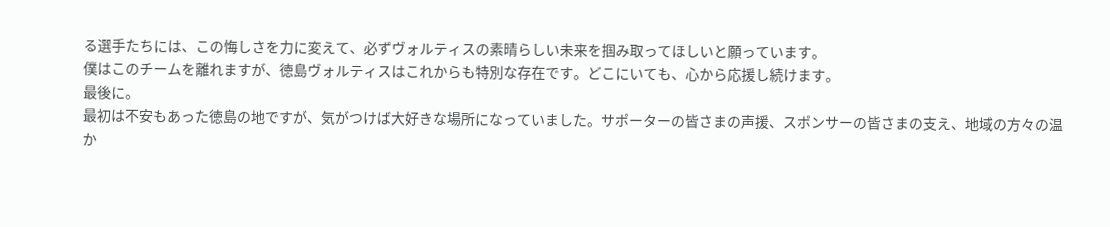る選手たちには、この悔しさを力に変えて、必ずヴォルティスの素晴らしい未来を掴み取ってほしいと願っています。
僕はこのチームを離れますが、徳島ヴォルティスはこれからも特別な存在です。どこにいても、心から応援し続けます。
最後に。
最初は不安もあった徳島の地ですが、気がつけば大好きな場所になっていました。サポーターの皆さまの声援、スポンサーの皆さまの支え、地域の方々の温か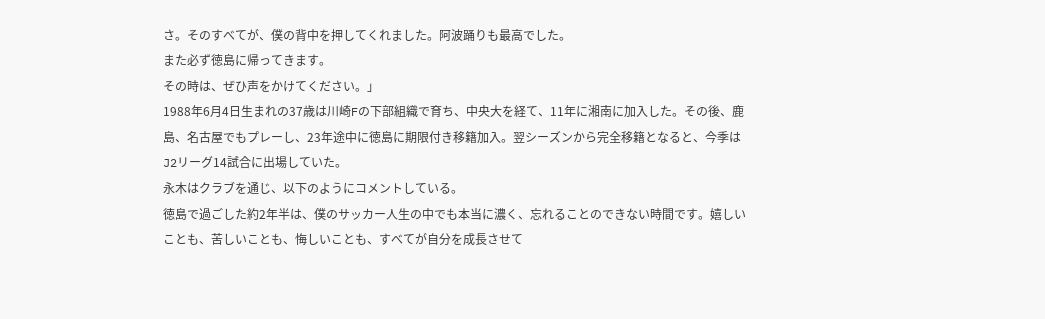さ。そのすべてが、僕の背中を押してくれました。阿波踊りも最高でした。
また必ず徳島に帰ってきます。
その時は、ぜひ声をかけてください。」
1988年6月4日生まれの37歳は川崎Fの下部組織で育ち、中央大を経て、11年に湘南に加入した。その後、鹿島、名古屋でもプレーし、23年途中に徳島に期限付き移籍加入。翌シーズンから完全移籍となると、今季はJ2リーグ14試合に出場していた。
永木はクラブを通じ、以下のようにコメントしている。
徳島で過ごした約2年半は、僕のサッカー人生の中でも本当に濃く、忘れることのできない時間です。嬉しいことも、苦しいことも、悔しいことも、すべてが自分を成長させて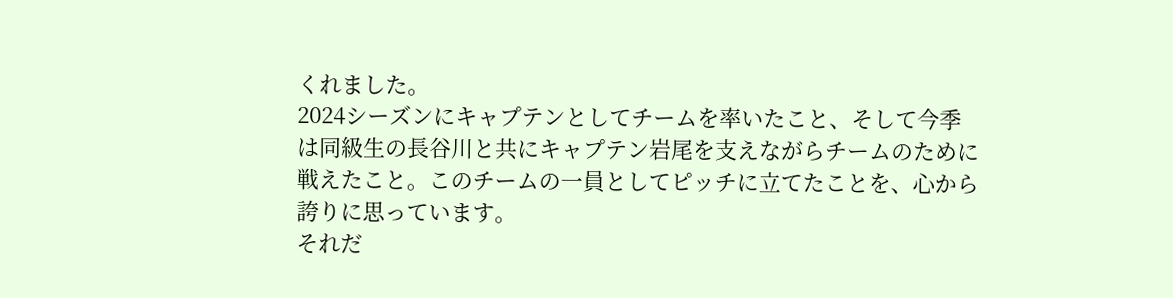くれました。
2024シーズンにキャプテンとしてチームを率いたこと、そして今季は同級生の長谷川と共にキャプテン岩尾を支えながらチームのために戦えたこと。このチームの一員としてピッチに立てたことを、心から誇りに思っています。
それだ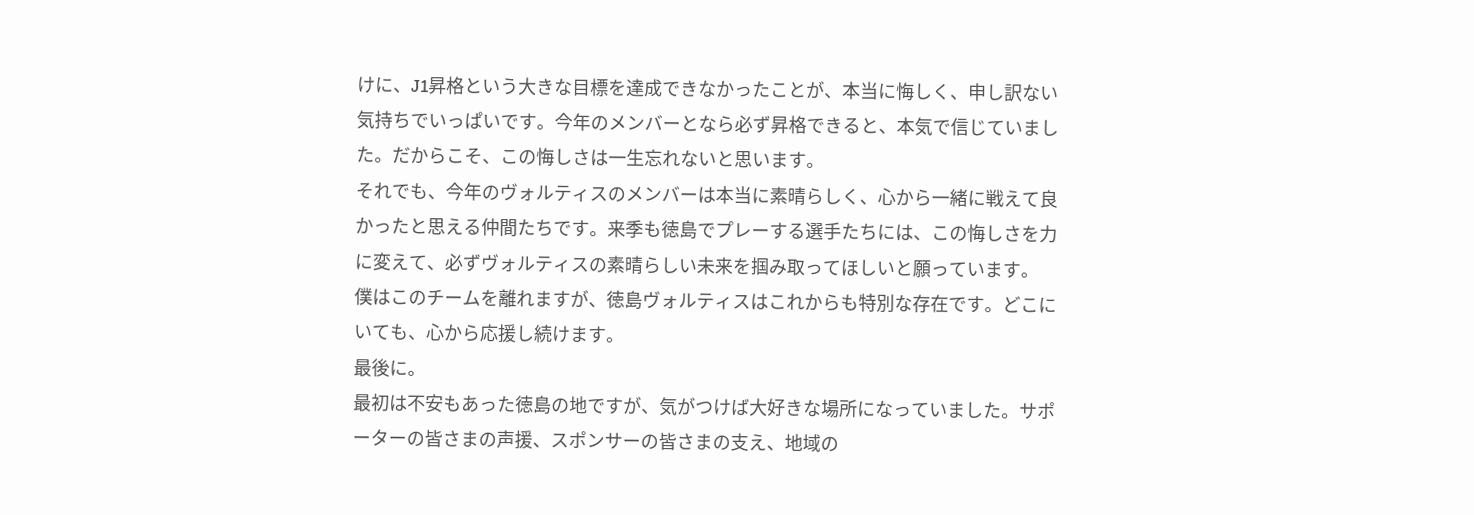けに、J1昇格という大きな目標を達成できなかったことが、本当に悔しく、申し訳ない気持ちでいっぱいです。今年のメンバーとなら必ず昇格できると、本気で信じていました。だからこそ、この悔しさは一生忘れないと思います。
それでも、今年のヴォルティスのメンバーは本当に素晴らしく、心から一緒に戦えて良かったと思える仲間たちです。来季も徳島でプレーする選手たちには、この悔しさを力に変えて、必ずヴォルティスの素晴らしい未来を掴み取ってほしいと願っています。
僕はこのチームを離れますが、徳島ヴォルティスはこれからも特別な存在です。どこにいても、心から応援し続けます。
最後に。
最初は不安もあった徳島の地ですが、気がつけば大好きな場所になっていました。サポーターの皆さまの声援、スポンサーの皆さまの支え、地域の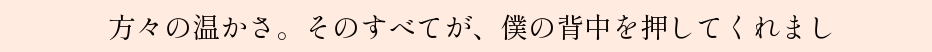方々の温かさ。そのすべてが、僕の背中を押してくれまし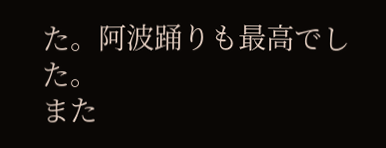た。阿波踊りも最高でした。
また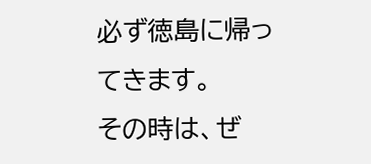必ず徳島に帰ってきます。
その時は、ぜ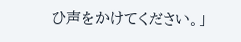ひ声をかけてください。」